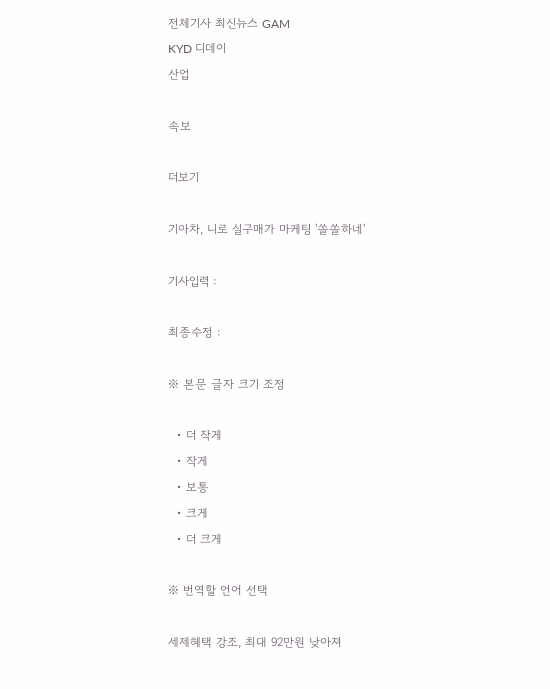전체기사 최신뉴스 GAM
KYD 디데이
산업

속보

더보기

기아차, 니로 실구매가 마케팅 '쏠쏠하네'

기사입력 :

최종수정 :

※ 본문 글자 크기 조정

  • 더 작게
  • 작게
  • 보통
  • 크게
  • 더 크게

※ 번역할 언어 선택

세제혜택 강조, 최대 92만원 낮아져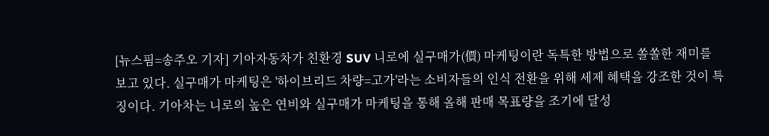[뉴스핌=송주오 기자] 기아자동차가 친환경 SUV 니로에 실구매가(價) 마케팅이란 독특한 방법으로 쏠쏠한 재미를 보고 있다. 실구매가 마케팅은 '하이브리드 차량=고가'라는 소비자들의 인식 전환을 위해 세제 혜택을 강조한 것이 특징이다. 기아차는 니로의 높은 연비와 실구매가 마케팅을 통해 올해 판매 목표량을 조기에 달성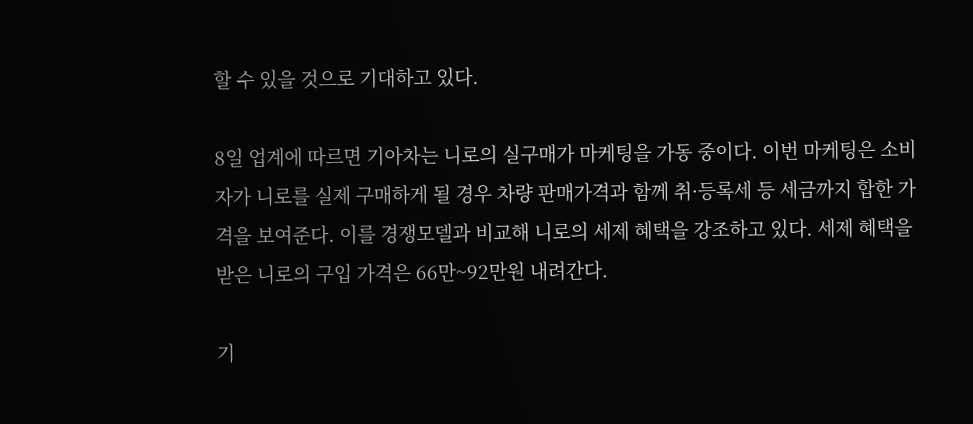할 수 있을 것으로 기대하고 있다.

8일 업계에 따르면 기아차는 니로의 실구매가 마케팅을 가동 중이다. 이번 마케팅은 소비자가 니로를 실제 구매하게 될 경우 차량 판매가격과 함께 취·등록세 등 세금까지 합한 가격을 보여준다. 이를 경쟁모델과 비교해 니로의 세제 혜택을 강조하고 있다. 세제 혜택을 받은 니로의 구입 가격은 66만~92만원 내려간다.

기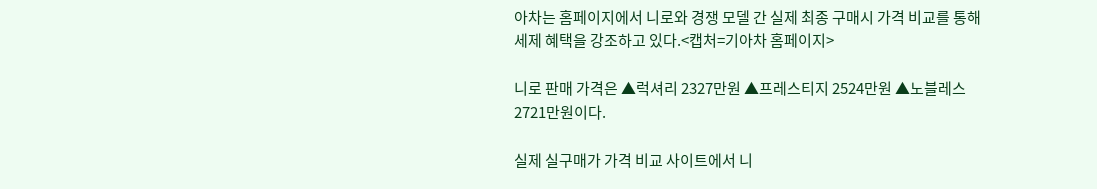아차는 홈페이지에서 니로와 경쟁 모델 간 실제 최종 구매시 가격 비교를 통해 세제 혜택을 강조하고 있다.<캡처=기아차 홈페이지>

니로 판매 가격은 ▲럭셔리 2327만원 ▲프레스티지 2524만원 ▲노블레스 2721만원이다.

실제 실구매가 가격 비교 사이트에서 니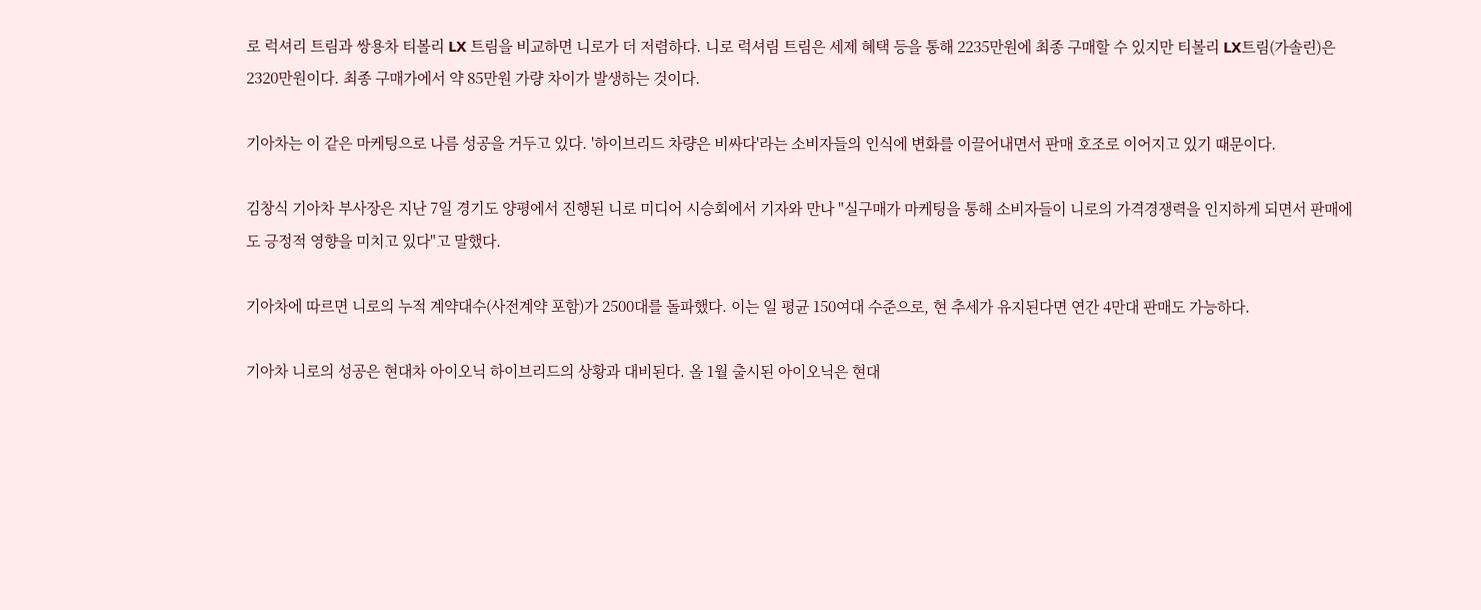로 럭셔리 트림과 쌍용차 티볼리 LX 트림을 비교하면 니로가 더 저렴하다. 니로 럭셔림 트림은 세제 혜택 등을 통해 2235만원에 최종 구매할 수 있지만 티볼리 LX트림(가솔린)은 2320만원이다. 최종 구매가에서 약 85만원 가량 차이가 발생하는 것이다.

기아차는 이 같은 마케팅으로 나름 성공을 거두고 있다. '하이브리드 차량은 비싸다'라는 소비자들의 인식에 변화를 이끌어내면서 판매 호조로 이어지고 있기 때문이다.

김창식 기아차 부사장은 지난 7일 경기도 양평에서 진행된 니로 미디어 시승회에서 기자와 만나 "실구매가 마케팅을 통해 소비자들이 니로의 가격경쟁력을 인지하게 되면서 판매에도 긍정적 영향을 미치고 있다"고 말했다.

기아차에 따르면 니로의 누적 계약대수(사전계약 포함)가 2500대를 돌파했다. 이는 일 평균 150여대 수준으로, 현 추세가 유지된다면 연간 4만대 판매도 가능하다.

기아차 니로의 성공은 현대차 아이오닉 하이브리드의 상황과 대비된다. 올 1월 출시된 아이오닉은 현대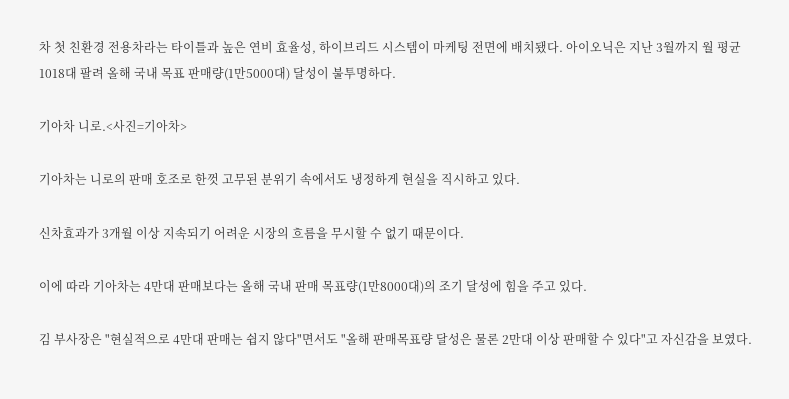차 첫 친환경 전용차라는 타이틀과 높은 연비 효율성, 하이브리드 시스템이 마케팅 전면에 배치됐다. 아이오닉은 지난 3월까지 월 평균 1018대 팔려 올해 국내 목표 판매량(1만5000대) 달성이 불투명하다.

기아차 니로.<사진=기아차>

기아차는 니로의 판매 호조로 한껏 고무된 분위기 속에서도 냉정하게 현실을 직시하고 있다.

신차효과가 3개월 이상 지속되기 어려운 시장의 흐름을 무시할 수 없기 때문이다.

이에 따라 기아차는 4만대 판매보다는 올해 국내 판매 목표량(1만8000대)의 조기 달성에 힘을 주고 있다.

김 부사장은 "현실적으로 4만대 판매는 쉽지 않다"면서도 "올해 판매목표량 달성은 물론 2만대 이상 판매할 수 있다"고 자신감을 보였다.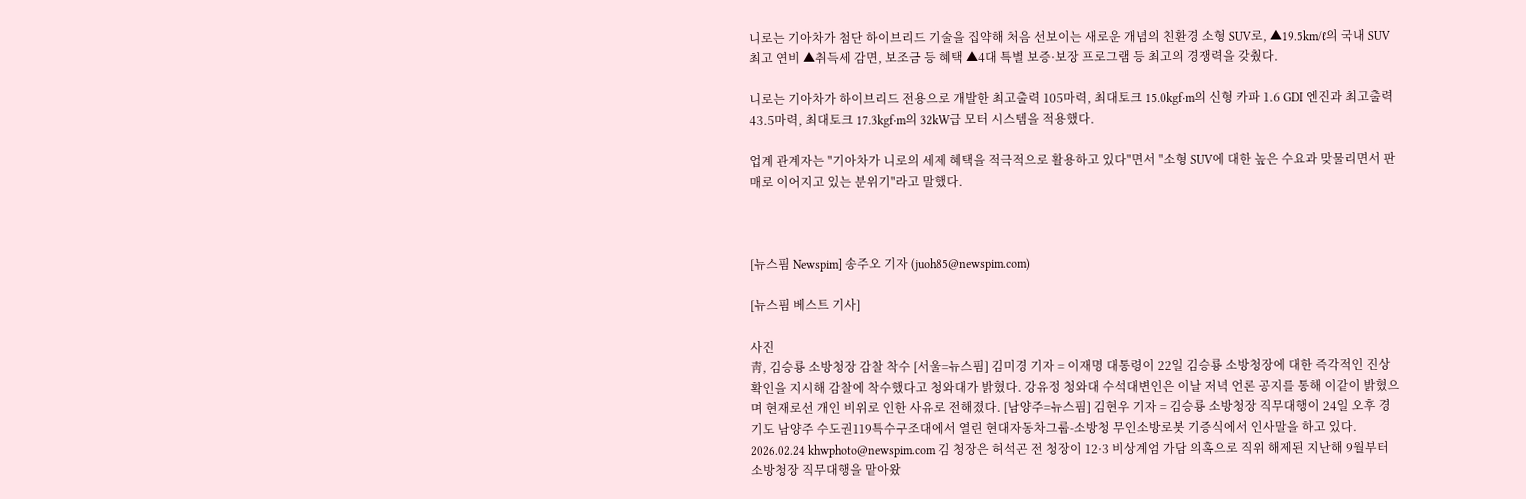니로는 기아차가 첨단 하이브리드 기술을 집약해 처음 선보이는 새로운 개념의 친환경 소형 SUV로, ▲19.5km/ℓ의 국내 SUV 최고 연비 ▲취득세 감면, 보조금 등 혜택 ▲4대 특별 보증·보장 프로그램 등 최고의 경쟁력을 갖췄다.

니로는 기아차가 하이브리드 전용으로 개발한 최고출력 105마력, 최대토크 15.0kgf·m의 신형 카파 1.6 GDI 엔진과 최고출력 43.5마력, 최대토크 17.3kgf·m의 32kW급 모터 시스템을 적용했다.

업계 관계자는 "기아차가 니로의 세제 혜택을 적극적으로 활용하고 있다"면서 "소형 SUV에 대한 높은 수요과 맞물리면서 판매로 이어지고 있는 분위기"라고 말했다.



[뉴스핌 Newspim] 송주오 기자 (juoh85@newspim.com)

[뉴스핌 베스트 기사]

사진
靑, 김승룡 소방청장 감찰 착수 [서울=뉴스핌] 김미경 기자 = 이재명 대통령이 22일 김승룡 소방청장에 대한 즉각적인 진상 확인을 지시해 감찰에 착수했다고 청와대가 밝혔다. 강유정 청와대 수석대변인은 이날 저녁 언론 공지를 통해 이같이 밝혔으며 현재로선 개인 비위로 인한 사유로 전해졌다. [남양주=뉴스핌] 김현우 기자 = 김승룡 소방청장 직무대행이 24일 오후 경기도 남양주 수도권119특수구조대에서 열린 현대자동차그룹-소방청 무인소방로봇 기증식에서 인사말을 하고 있다. 2026.02.24 khwphoto@newspim.com 김 청장은 허석곤 전 청장이 12·3 비상계엄 가담 의혹으로 직위 해제된 지난해 9월부터 소방청장 직무대행을 맡아왔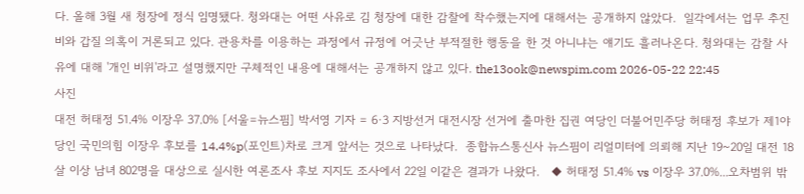다. 올해 3월 새 청장에 정식 임명됐다. 청와대는 어떤 사유로 김 청장에 대한 감찰에 착수했는지에 대해서는 공개하지 않았다.  일각에서는 업무 추진비와 갑질 의혹이 거론되고 있다. 관용차를 이용하는 과정에서 규정에 어긋난 부적절한 행동을 한 것 아니냐는 얘기도 흘러나온다. 청와대는 감찰 사유에 대해 '개인 비위'라고 설명했지만 구체적인 내용에 대해서는 공개하지 않고 있다. the13ook@newspim.com 2026-05-22 22:45
사진
대전 허태정 51.4% 이장우 37.0% [서울=뉴스핌] 박서영 기자 = 6·3 지방선거 대전시장 선거에 출마한 집권 여당인 더불어민주당 허태정 후보가 제1야당인 국민의힘 이장우 후보를 14.4%p(포인트)차로 크게 앞서는 것으로 나타났다.  종합뉴스통신사 뉴스핌이 리얼미터에 의뢰해 지난 19~20일 대전 18살 이상 남녀 802명을 대상으로 실시한 여론조사 후보 지지도 조사에서 22일 이같은 결과가 나왔다.   ◆ 허태정 51.4% vs 이장우 37.0%...오차범위 밖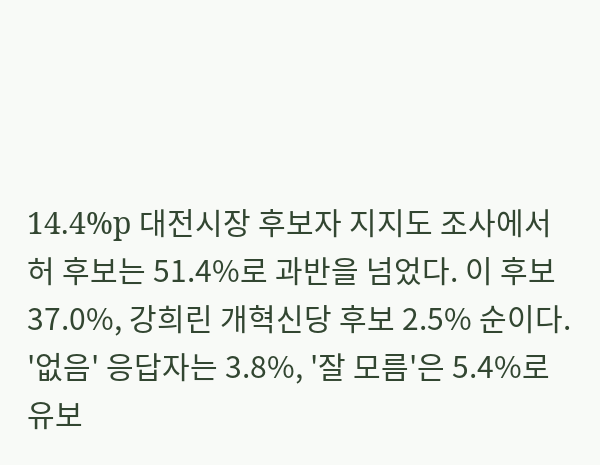14.4%p 대전시장 후보자 지지도 조사에서 허 후보는 51.4%로 과반을 넘었다. 이 후보 37.0%, 강희린 개혁신당 후보 2.5% 순이다. '없음' 응답자는 3.8%, '잘 모름'은 5.4%로 유보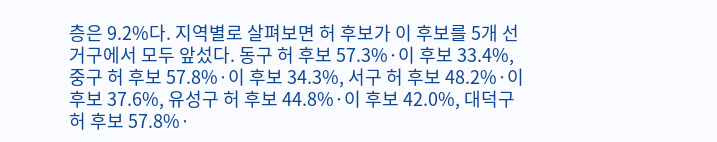층은 9.2%다. 지역별로 살펴보면 허 후보가 이 후보를 5개 선거구에서 모두 앞섰다. 동구 허 후보 57.3%·이 후보 33.4%, 중구 허 후보 57.8%·이 후보 34.3%, 서구 허 후보 48.2%·이 후보 37.6%, 유성구 허 후보 44.8%·이 후보 42.0%, 대덕구 허 후보 57.8%·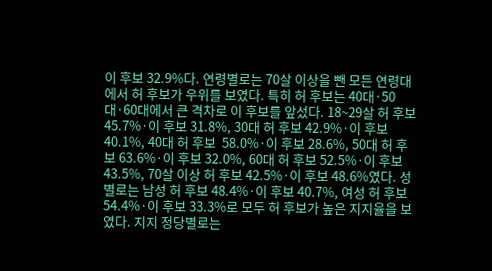이 후보 32.9%다. 연령별로는 70살 이상을 뺀 모든 연령대에서 허 후보가 우위를 보였다. 특히 허 후보는 40대·50대·60대에서 큰 격차로 이 후보를 앞섰다. 18~29살 허 후보 45.7%·이 후보 31.8%, 30대 허 후보 42.9%·이 후보 40.1%, 40대 허 후보  58.0%·이 후보 28.6%, 50대 허 후보 63.6%·이 후보 32.0%, 60대 허 후보 52.5%·이 후보 43.5%, 70살 이상 허 후보 42.5%·이 후보 48.6%였다. 성별로는 남성 허 후보 48.4%·이 후보 40.7%, 여성 허 후보 54.4%·이 후보 33.3%로 모두 허 후보가 높은 지지율을 보였다. 지지 정당별로는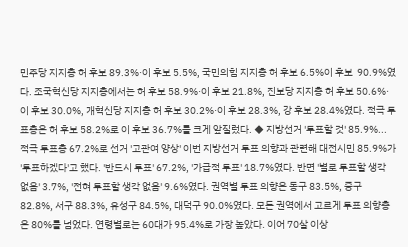민주당 지지층 허 후보 89.3%·이 후보 5.5%, 국민의힘 지지층 허 후보 6.5%이 후보  90.9%였다. 조국혁신당 지지층에서는 허 후보 58.9%·이 후보 21.8%, 진보당 지지층 허 후보 50.6%·이 후보 30.0%, 개혁신당 지지층 허 후보 30.2%·이 후보 28.3%, 강 후보 28.4%였다. 적극 투표층은 허 후보 58.2%로 이 후보 36.7%를 크게 앞질렀다. ◆ 지방선거 '투표할 것' 85.9%... 적극 투표층 67.2%로 선거 '고관여 양상' 이번 지방선거 투표 의향과 관련해 대전시민 85.9%가 '투표하겠다'고 했다. '반드시 투표' 67.2%, '가급적 투표' 18.7%였다. 반면 '별로 투표할 생각 없음' 3.7%, '전혀 투표할 생각 없음' 9.6%였다. 권역별 투표 의향은 동구 83.5%, 중구 82.8%, 서구 88.3%, 유성구 84.5%, 대덕구 90.0%였다. 모든 권역에서 고르게 투표 의향층은 80%를 넘었다. 연령별로는 60대가 95.4%로 가장 높았다. 이어 70살 이상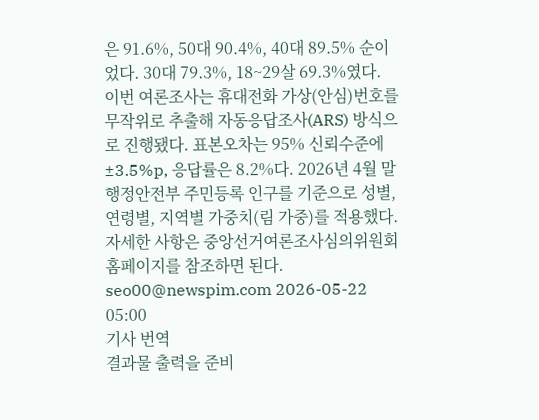은 91.6%, 50대 90.4%, 40대 89.5% 순이었다. 30대 79.3%, 18~29살 69.3%였다. 이번 여론조사는 휴대전화 가상(안심)번호를 무작위로 추출해 자동응답조사(ARS) 방식으로 진행됐다. 표본오차는 95% 신뢰수준에 ±3.5%p, 응답률은 8.2%다. 2026년 4월 말 행정안전부 주민등록 인구를 기준으로 성별, 연령별, 지역별 가중치(림 가중)를 적용했다. 자세한 사항은 중앙선거여론조사심의위원회 홈페이지를 참조하면 된다. seo00@newspim.com 2026-05-22 05:00
기사 번역
결과물 출력을 준비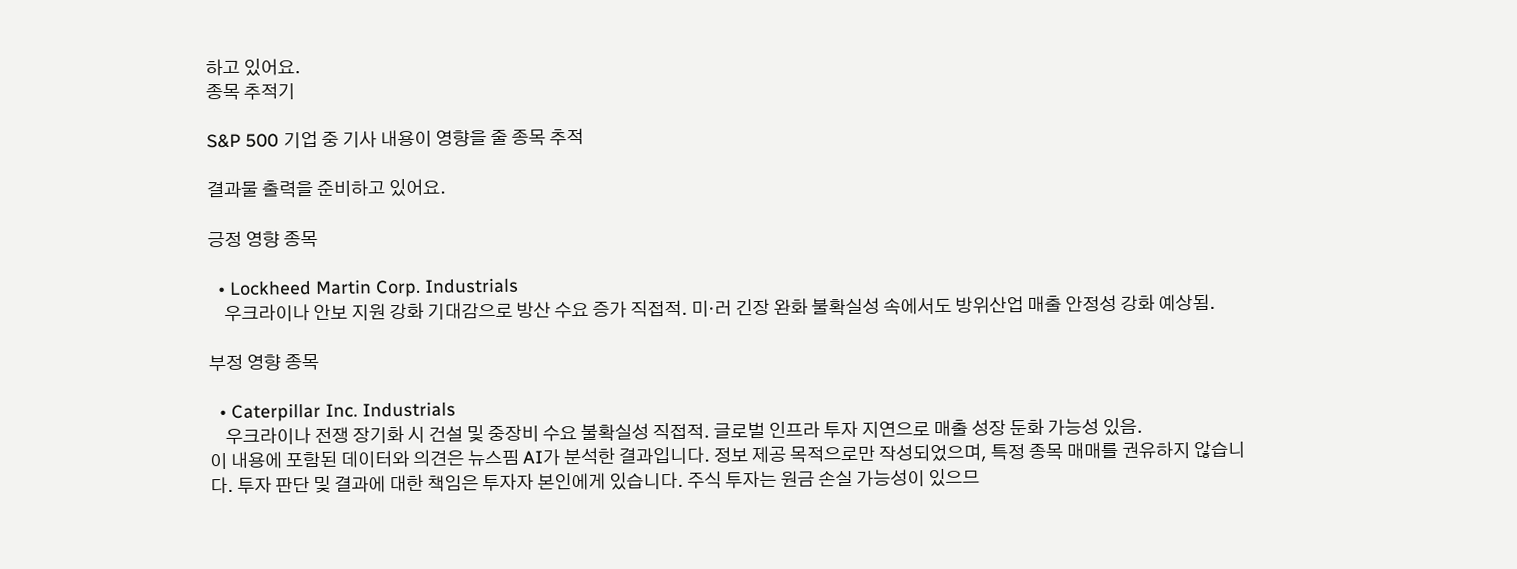하고 있어요.
종목 추적기

S&P 500 기업 중 기사 내용이 영향을 줄 종목 추적

결과물 출력을 준비하고 있어요.

긍정 영향 종목

  • Lockheed Martin Corp. Industrials
    우크라이나 안보 지원 강화 기대감으로 방산 수요 증가 직접적. 미·러 긴장 완화 불확실성 속에서도 방위산업 매출 안정성 강화 예상됨.

부정 영향 종목

  • Caterpillar Inc. Industrials
    우크라이나 전쟁 장기화 시 건설 및 중장비 수요 불확실성 직접적. 글로벌 인프라 투자 지연으로 매출 성장 둔화 가능성 있음.
이 내용에 포함된 데이터와 의견은 뉴스핌 AI가 분석한 결과입니다. 정보 제공 목적으로만 작성되었으며, 특정 종목 매매를 권유하지 않습니다. 투자 판단 및 결과에 대한 책임은 투자자 본인에게 있습니다. 주식 투자는 원금 손실 가능성이 있으므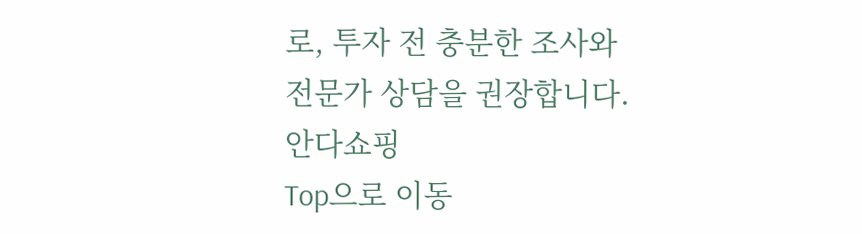로, 투자 전 충분한 조사와 전문가 상담을 권장합니다.
안다쇼핑
Top으로 이동